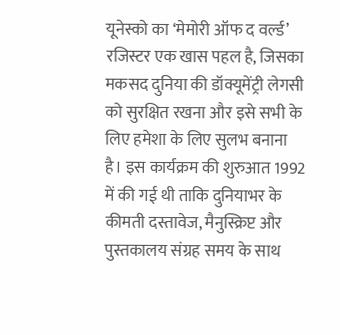यूनेस्को का ‘मेमोरी ऑफ द वर्ल्ड’ रजिस्टर एक खास पहल है, जिसका मकसद दुनिया की डॉक्यूमेंट्री लेगसी को सुरक्षित रखना और इसे सभी के लिए हमेशा के लिए सुलभ बनाना है। इस कार्यक्रम की शुरुआत 1992 में की गई थी ताकि दुनियाभर के कीमती दस्तावेज, मैनुस्क्रिप्ट और पुस्तकालय संग्रह समय के साथ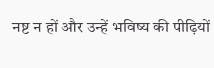नष्ट न हों और उन्हें भविष्य की पीढ़ियों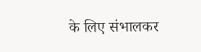के लिए संभालकर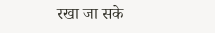रखा जा सके